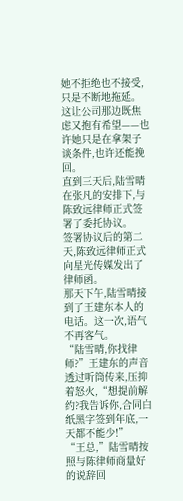她不拒绝也不接受,只是不断地拖延。这让公司那边既焦虑又抱有希望——也许她只是在拿架子谈条件,也许还能挽回。
直到三天后,陆雪晴在张凡的安排下,与陈致远律师正式签署了委托协议。
签署协议后的第二天,陈致远律师正式向星光传媒发出了律师函。
那天下午,陆雪晴接到了王建东本人的电话。这一次,语气不再客气。
“陆雪晴,你找律师?”王建东的声音透过听筒传来,压抑着怒火,“想提前解约?我告诉你,合同白纸黑字签到年底,一天都不能少!”
“王总,”陆雪晴按照与陈律师商量好的说辞回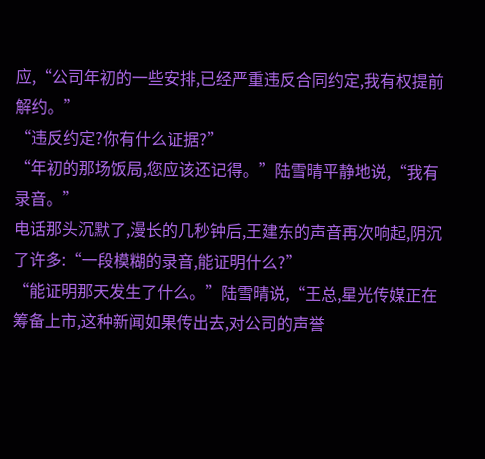应,“公司年初的一些安排,已经严重违反合同约定,我有权提前解约。”
“违反约定?你有什么证据?”
“年初的那场饭局,您应该还记得。”陆雪晴平静地说,“我有录音。”
电话那头沉默了,漫长的几秒钟后,王建东的声音再次响起,阴沉了许多:“一段模糊的录音,能证明什么?”
“能证明那天发生了什么。”陆雪晴说,“王总,星光传媒正在筹备上市,这种新闻如果传出去,对公司的声誉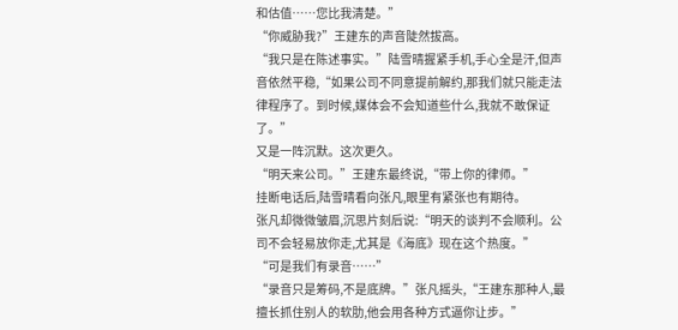和估值……您比我清楚。”
“你威胁我?”王建东的声音陡然拔高。
“我只是在陈述事实。”陆雪晴握紧手机,手心全是汗,但声音依然平稳,“如果公司不同意提前解约,那我们就只能走法律程序了。到时候,媒体会不会知道些什么,我就不敢保证了。”
又是一阵沉默。这次更久。
“明天来公司。”王建东最终说,“带上你的律师。”
挂断电话后,陆雪晴看向张凡,眼里有紧张也有期待。
张凡却微微皱眉,沉思片刻后说:“明天的谈判不会顺利。公司不会轻易放你走,尤其是《海底》现在这个热度。”
“可是我们有录音……”
“录音只是筹码,不是底牌。”张凡摇头,“王建东那种人,最擅长抓住别人的软肋,他会用各种方式逼你让步。”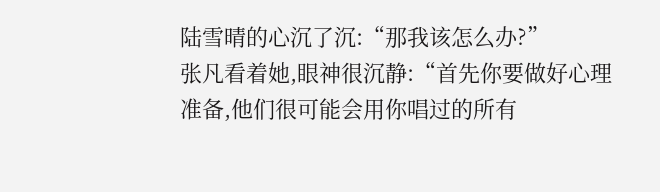陆雪晴的心沉了沉:“那我该怎么办?”
张凡看着她,眼神很沉静:“首先你要做好心理准备,他们很可能会用你唱过的所有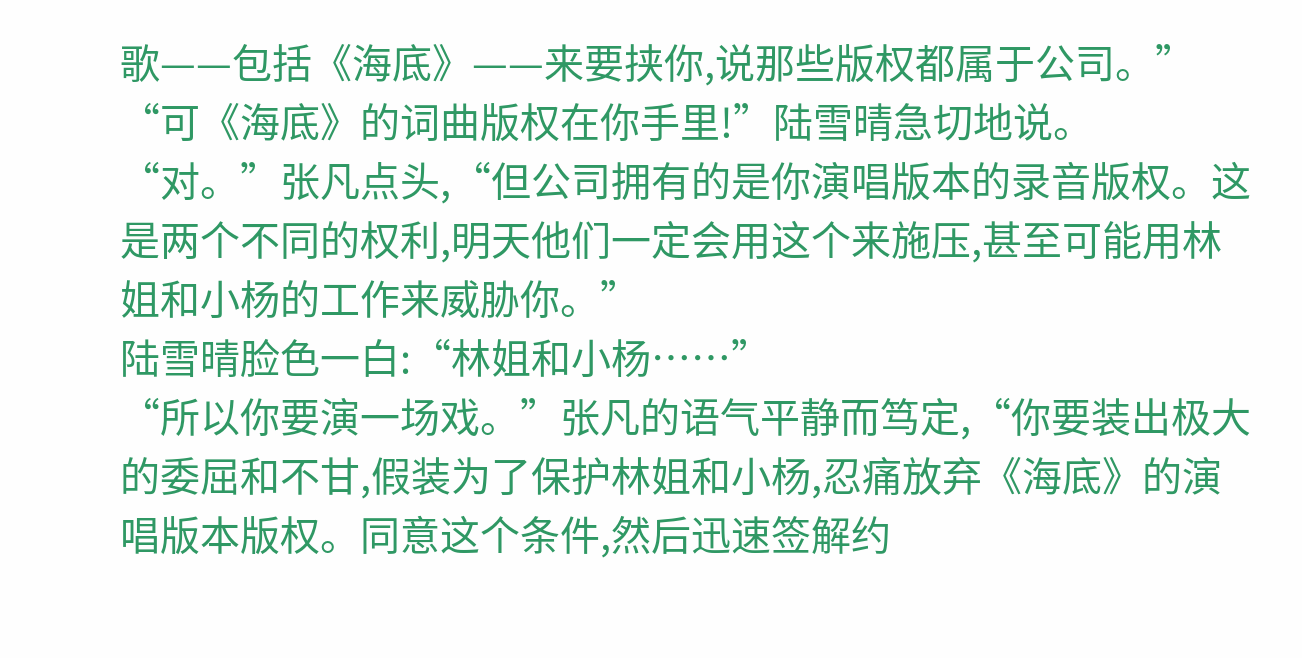歌——包括《海底》——来要挟你,说那些版权都属于公司。”
“可《海底》的词曲版权在你手里!”陆雪晴急切地说。
“对。”张凡点头,“但公司拥有的是你演唱版本的录音版权。这是两个不同的权利,明天他们一定会用这个来施压,甚至可能用林姐和小杨的工作来威胁你。”
陆雪晴脸色一白:“林姐和小杨……”
“所以你要演一场戏。”张凡的语气平静而笃定,“你要装出极大的委屈和不甘,假装为了保护林姐和小杨,忍痛放弃《海底》的演唱版本版权。同意这个条件,然后迅速签解约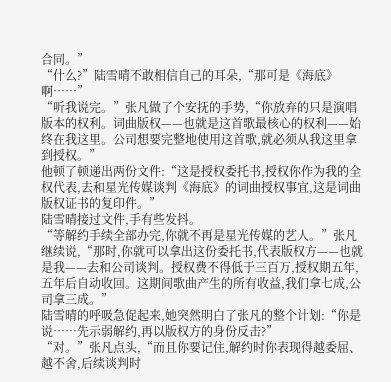合同。”
“什么?”陆雪晴不敢相信自己的耳朵,“那可是《海底》啊……”
“听我说完。”张凡做了个安抚的手势,“你放弃的只是演唱版本的权利。词曲版权——也就是这首歌最核心的权利——始终在我这里。公司想要完整地使用这首歌,就必须从我这里拿到授权。”
他顿了顿递出两份文件:“这是授权委托书,授权你作为我的全权代表,去和星光传媒谈判《海底》的词曲授权事宜,这是词曲版权证书的复印件。”
陆雪晴接过文件,手有些发抖。
“等解约手续全部办完,你就不再是星光传媒的艺人。”张凡继续说,“那时,你就可以拿出这份委托书,代表版权方——也就是我——去和公司谈判。授权费不得低于三百万,授权期五年,五年后自动收回。这期间歌曲产生的所有收益,我们拿七成,公司拿三成。”
陆雪晴的呼吸急促起来,她突然明白了张凡的整个计划:“你是说……先示弱解约,再以版权方的身份反击?”
“对。”张凡点头,“而且你要记住,解约时你表现得越委屈、越不舍,后续谈判时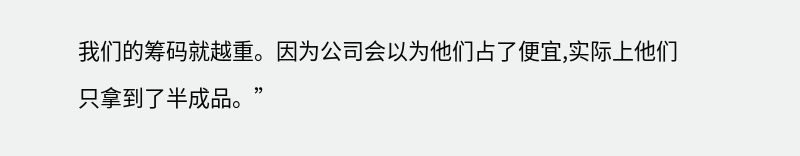我们的筹码就越重。因为公司会以为他们占了便宜,实际上他们只拿到了半成品。”